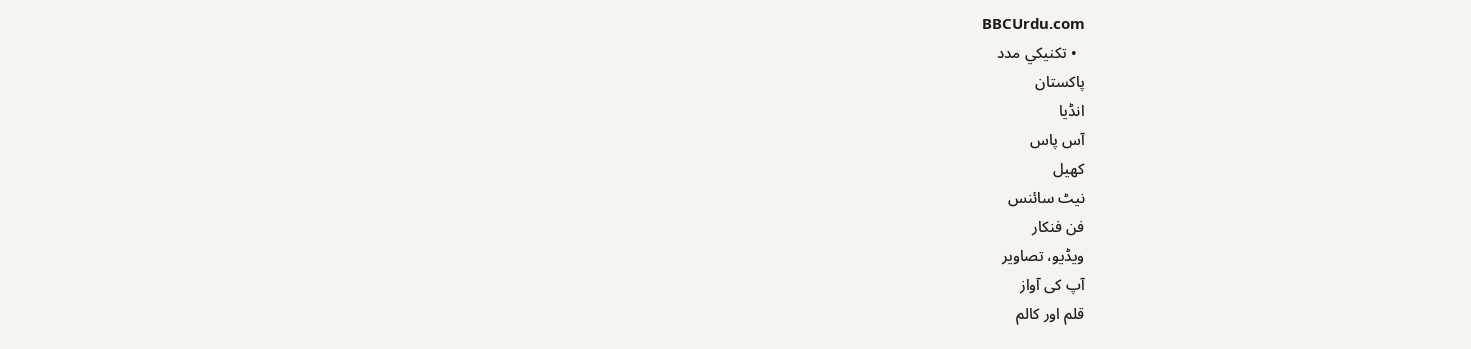BBCUrdu.com
  • تکنيکي مدد
پاکستان
انڈیا
آس پاس
کھیل
نیٹ سائنس
فن فنکار
ویڈیو، تصاویر
آپ کی آواز
قلم اور کالم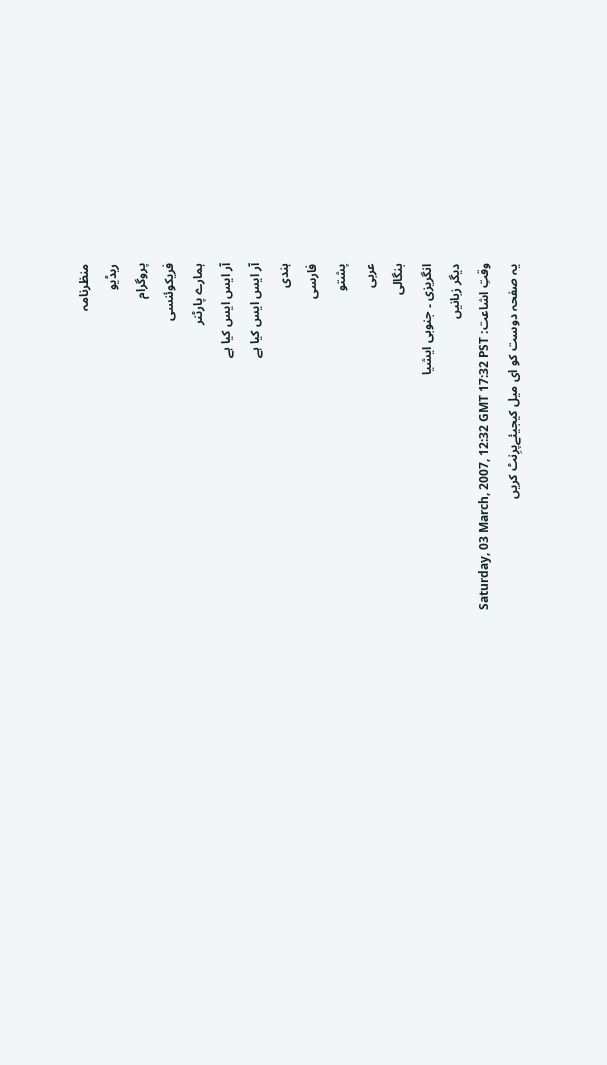منظرنامہ
ریڈیو
پروگرام
فریکوئنسی
ہمارے پارٹنر
آر ایس ایس کیا ہے
آر ایس ایس کیا ہے
ہندی
فارسی
پشتو
عربی
بنگالی
انگریزی ۔ جنوبی ایشیا
دیگر زبانیں
وقتِ اشاعت: Saturday, 03 March, 2007, 12:32 GMT 17:32 PST
یہ صفحہ دوست کو ای میل کیجیئےپرِنٹ کریں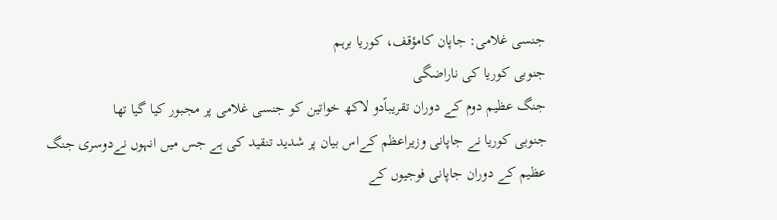جنسی غلامی: جاپان کامؤقف، کوریا برہم
جنوبی کوریا کی ناراضگی
جنگ عظیم دوم کے دوران تقریباًدو لاکھ خواتین کو جنسی غلامی پر مجبور کیا گیا تھا
جنوبی کوریا نے جاپانی وزیراعظم کےاس بیان پر شدید تنقید کی ہے جس میں انہوں نےدوسری جنگ عظیم کے دوران جاپانی فوجیوں کے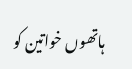ہاتھوں خواتین کو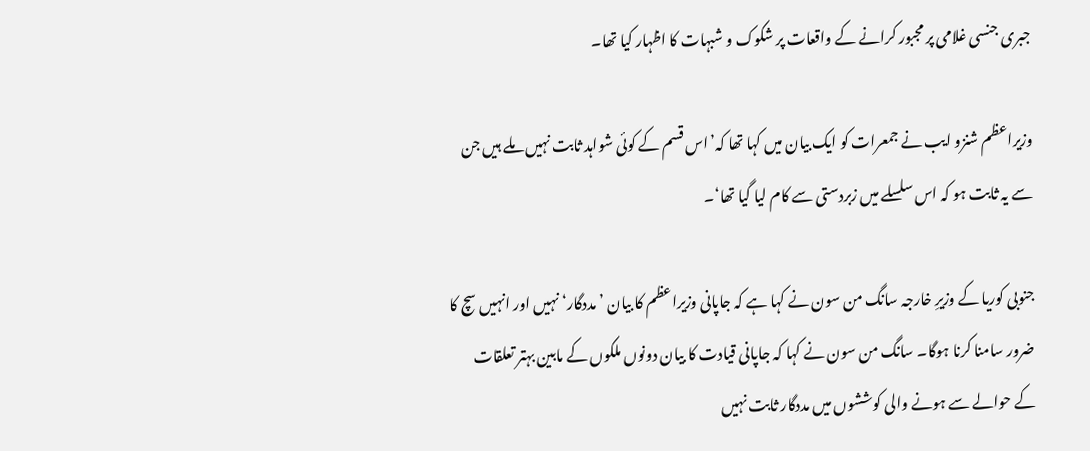جبری جنسی غلامی پر مجبور کرانے کے واقعات پر شکوک و شبہات کا اظہار کیا تھا۔

وزیراعظم شنزو ایب نے جمعرات کو ایک بیان میں کہا تھا کہ’اس قسم کے کوئی شواہد ثابت نہیں ملے ہیں جن سے یہ ثابت ہو کہ اس سلسلے میں زبردستی سے کام لیا گیا تھا‘۔

جنوبی کوریا کے وزیرِ خارجہ سانگ من سون نے کہا ہے کہ جاپانی وزیراعظم کا بیان ’ مددگار‘ نہیں اور انہیں سچ کا ضرور سامنا کرنا ہوگا۔ سانگ من سون نے کہا کہ جاپانی قیادت کا بیان دونوں ملکوں کے مابین بہتر تعلقات کے حوالے سے ہونے والی کوششوں میں مددگار ثابت نہیں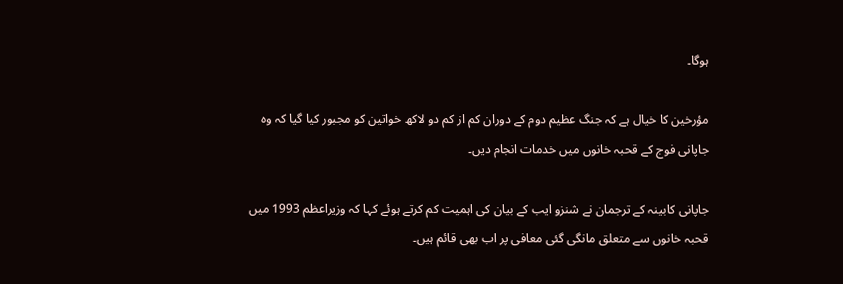ہوگا۔

مؤرخین کا خیال ہے کہ جنگ عظیم دوم کے دوران کم از کم دو لاکھ خواتین کو مجبور کیا گیا کہ وہ جاپانی فوج کے قحبہ خانوں میں خدمات انجام دیں۔

جاپانی کابینہ کے ترجمان نے شنزو ایب کے بیان کی اہمیت کم کرتے ہوئے کہا کہ وزیراعظم 1993 میں قحبہ خانوں سے متعلق مانگی گئی معافی پر اب بھی قائم ہیں۔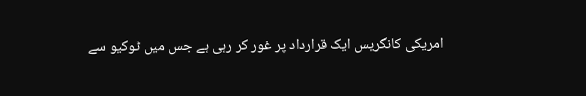امریکی کانگریس ایک قرارداد پر غور کر رہی ہے جس میں ٹوکیو سے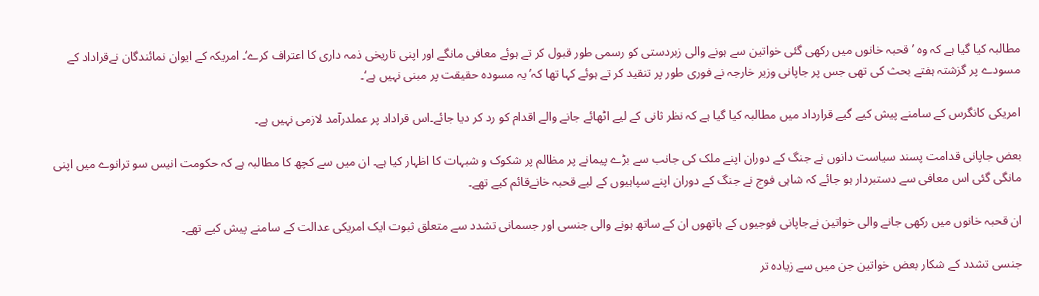مطالبہ کیا گیا ہے کہ وہ ’ قحبہ خانوں میں رکھی گئی خواتین سے ہونے والی زبردستی کو رسمی طور قبول کر تے ہوئے معافی مانگے اور اپنی تاریخی ذمہ داری کا اعتراف کرے‘۔ امریکہ کے ایوان نمائندگان نےقراداد کے مسودے پر گزشتہ ہفتے بحث کی تھی جس پر جاپانی وزیر خارجہ نے فوری طور پر تنقید کر تے ہوئے کہا تھا کہ’ یہ مسودہ حقیقت پر مبنی نہیں ہے‘۔

امریکی کانگرس کے سامنے پیش کیے گیے قرارداد میں مطالبہ کیا گیا ہے کہ نظر ثانی کے لیے اٹھائے جانے والے اقدام کو رد کر دیا جائے۔اس قراداد پر عملدرآمد لازمی نہیں ہے۔

بعض جاپانی قدامت پسند سیاست دانوں نے جنگ کے دوران اپنے ملک کی جانب سے بڑے پیمانے پر مظالم پر شکوک و شبہات کا اظہار کیا ہے۔ ان میں سے کچھ کا مطالبہ ہے کہ حکومت انیس سو ترانوے میں اپنی مانگی گئی اس معافی سے دستبردار ہو جائے کہ شاہی فوج نے جنگ کے دوران اپنے سپاہیوں کے لیے قحبہ خانےقائم کیے تھے۔

ان قحبہ خانوں میں رکھی جانے والی خواتین نےجاپانی فوجیوں کے ہاتھوں ان کے ساتھ ہونے والی جنسی اور جسمانی تشدد سے متعلق ثبوت ایک امریکی عدالت کے سامنے پیش کیے تھے۔

جنسی تشدد کے شکار بعض خواتین جن میں سے زیادہ تر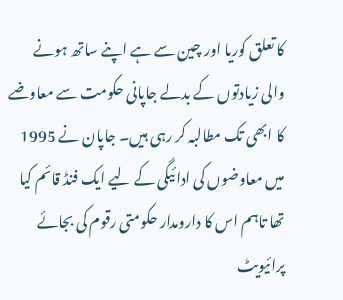کا تعلق کوریا اور چین سے ہے اپنے ساتھ ہونے والی زیادتوں کے بدلے جاپانی حکومت سے معاوضے کا ابھی تک مطالبہ کر رہی ہیں۔ جاپان نے 1995 میں معاوضوں کی ادائیگی کے لیے ایک فنڈ قائم کیا تھا تاہم اس کا دارومدار حکومتی رقوم کی بجائے پرائیویٹ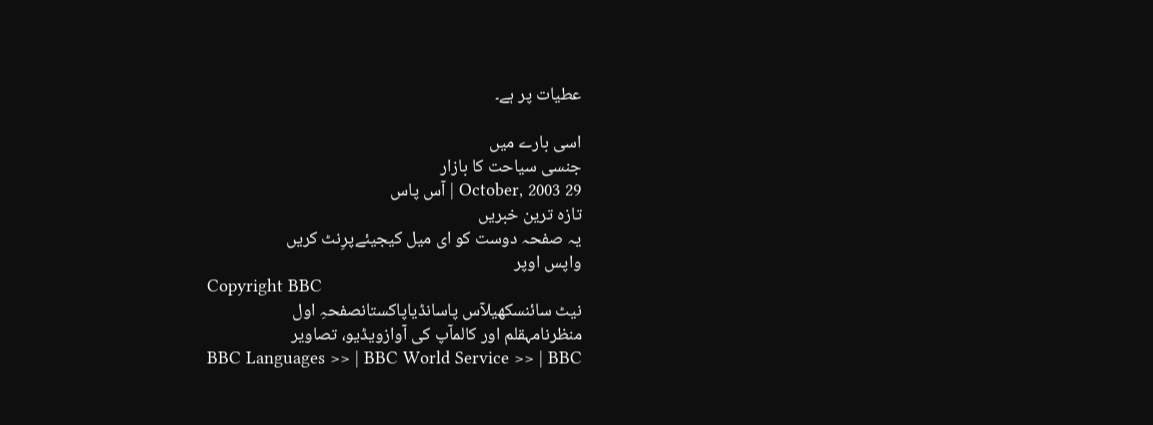عطیات پر ہے۔

اسی بارے میں
جنسی سیاحت کا بازار
29 October, 2003 | آس پاس
تازہ ترین خبریں
یہ صفحہ دوست کو ای میل کیجیئےپرِنٹ کریں
واپس اوپر
Copyright BBC
نیٹ سائنسکھیلآس پاسانڈیاپاکستانصفحہِ اول
منظرنامہقلم اور کالمآپ کی آوازویڈیو، تصاویر
BBC Languages >> | BBC World Service >> | BBC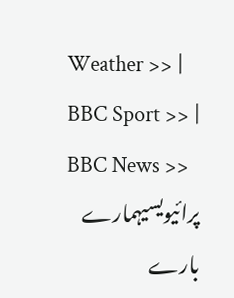Weather >> | BBC Sport >> | BBC News >>
پرائیویسیہمارے بارے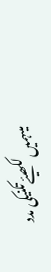میںہمیں لکھیئےتکنیکی مدد